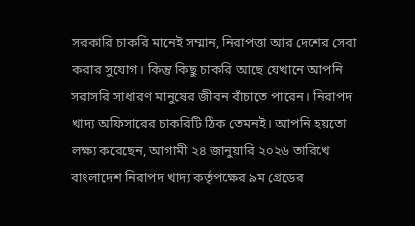সরকারি চাকরি মানেই সম্মান, নিরাপত্তা আর দেশের সেবা করার সুযোগ। কিন্তু কিছু চাকরি আছে যেখানে আপনি সরাসরি সাধারণ মানুষের জীবন বাঁচাতে পারেন। নিরাপদ খাদ্য অফিসারের চাকরিটি ঠিক তেমনই। আপনি হয়তো লক্ষ্য করেছেন, আগামী ২৪ জানুয়ারি ২০২৬ তারিখে বাংলাদেশ নিরাপদ খাদ্য কর্তৃপক্ষের ৯ম গ্রেডের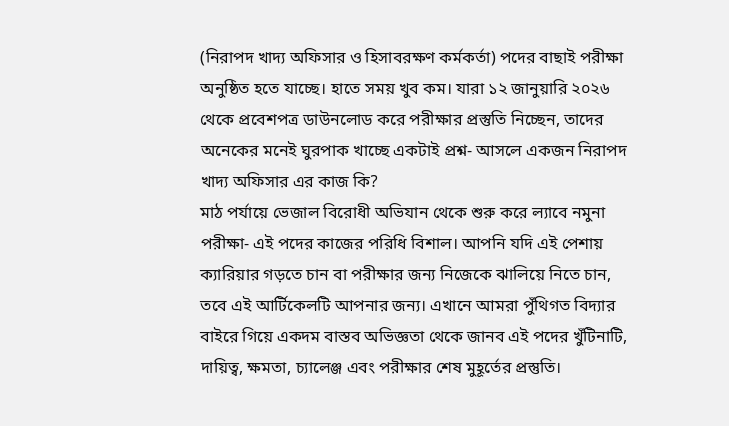(নিরাপদ খাদ্য অফিসার ও হিসাবরক্ষণ কর্মকর্তা) পদের বাছাই পরীক্ষা অনুষ্ঠিত হতে যাচ্ছে। হাতে সময় খুব কম। যারা ১২ জানুয়ারি ২০২৬ থেকে প্রবেশপত্র ডাউনলোড করে পরীক্ষার প্রস্তুতি নিচ্ছেন, তাদের অনেকের মনেই ঘুরপাক খাচ্ছে একটাই প্রশ্ন- আসলে একজন নিরাপদ খাদ্য অফিসার এর কাজ কি?
মাঠ পর্যায়ে ভেজাল বিরোধী অভিযান থেকে শুরু করে ল্যাবে নমুনা পরীক্ষা- এই পদের কাজের পরিধি বিশাল। আপনি যদি এই পেশায় ক্যারিয়ার গড়তে চান বা পরীক্ষার জন্য নিজেকে ঝালিয়ে নিতে চান, তবে এই আর্টিকেলটি আপনার জন্য। এখানে আমরা পুঁথিগত বিদ্যার বাইরে গিয়ে একদম বাস্তব অভিজ্ঞতা থেকে জানব এই পদের খুঁটিনাটি, দায়িত্ব, ক্ষমতা, চ্যালেঞ্জ এবং পরীক্ষার শেষ মুহূর্তের প্রস্তুতি।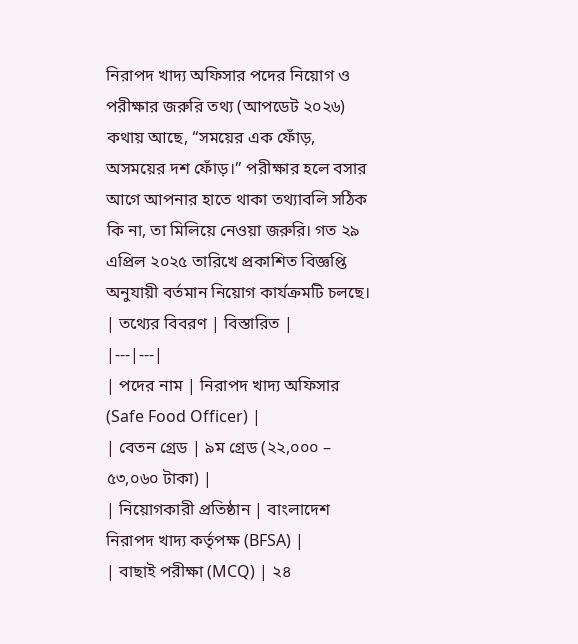নিরাপদ খাদ্য অফিসার পদের নিয়োগ ও পরীক্ষার জরুরি তথ্য (আপডেট ২০২৬)
কথায় আছে, “সময়ের এক ফোঁড়, অসময়ের দশ ফোঁড়।” পরীক্ষার হলে বসার আগে আপনার হাতে থাকা তথ্যাবলি সঠিক কি না, তা মিলিয়ে নেওয়া জরুরি। গত ২৯ এপ্রিল ২০২৫ তারিখে প্রকাশিত বিজ্ঞপ্তি অনুযায়ী বর্তমান নিয়োগ কার্যক্রমটি চলছে।
| তথ্যের বিবরণ | বিস্তারিত |
|---|---|
| পদের নাম | নিরাপদ খাদ্য অফিসার (Safe Food Officer) |
| বেতন গ্রেড | ৯ম গ্রেড (২২,০০০ – ৫৩,০৬০ টাকা) |
| নিয়োগকারী প্রতিষ্ঠান | বাংলাদেশ নিরাপদ খাদ্য কর্তৃপক্ষ (BFSA) |
| বাছাই পরীক্ষা (MCQ) | ২৪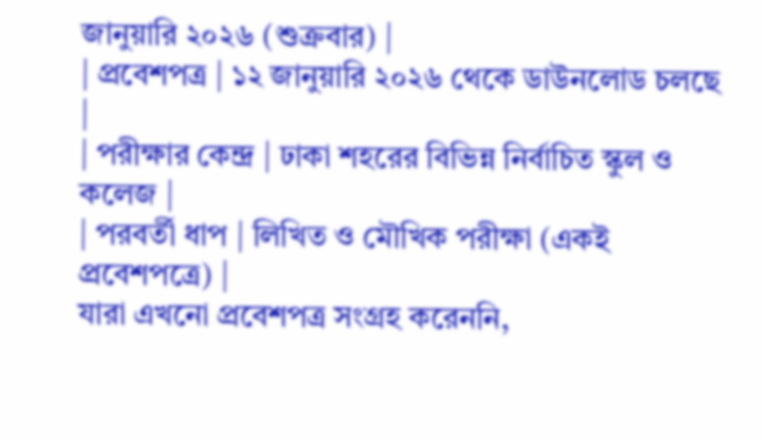জানুয়ারি ২০২৬ (শুক্রবার) |
| প্রবেশপত্র | ১২ জানুয়ারি ২০২৬ থেকে ডাউনলোড চলছে |
| পরীক্ষার কেন্দ্র | ঢাকা শহরের বিভিন্ন নির্বাচিত স্কুল ও কলেজ |
| পরবর্তী ধাপ | লিখিত ও মৌখিক পরীক্ষা (একই প্রবেশপত্রে) |
যারা এখনো প্রবেশপত্র সংগ্রহ করেননি,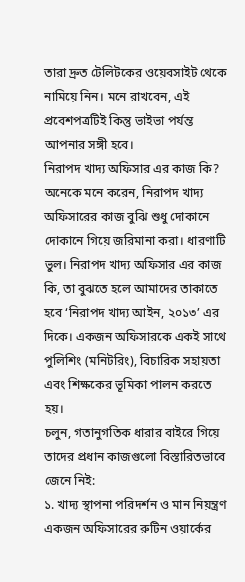তারা দ্রুত টেলিটকের ওয়েবসাইট থেকে নামিয়ে নিন। মনে রাখবেন, এই প্রবেশপত্রটিই কিন্তু ভাইভা পর্যন্ত আপনার সঙ্গী হবে।
নিরাপদ খাদ্য অফিসার এর কাজ কি?
অনেকে মনে করেন, নিরাপদ খাদ্য অফিসারের কাজ বুঝি শুধু দোকানে দোকানে গিয়ে জরিমানা করা। ধারণাটি ভুল। নিরাপদ খাদ্য অফিসার এর কাজ কি, তা বুঝতে হলে আমাদের তাকাতে হবে ‘নিরাপদ খাদ্য আইন, ২০১৩’ এর দিকে। একজন অফিসারকে একই সাথে পুলিশিং (মনিটরিং), বিচারিক সহায়তা এবং শিক্ষকের ভূমিকা পালন করতে হয়।
চলুন, গতানুগতিক ধারার বাইরে গিয়ে তাদের প্রধান কাজগুলো বিস্তারিতভাবে জেনে নিই:
১. খাদ্য স্থাপনা পরিদর্শন ও মান নিয়ন্ত্রণ
একজন অফিসারের রুটিন ওয়ার্কের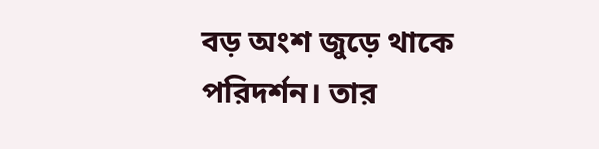বড় অংশ জুড়ে থাকে পরিদর্শন। তার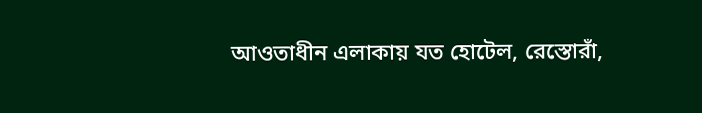আওতাধীন এলাকায় যত হোটেল, রেস্তোরাঁ,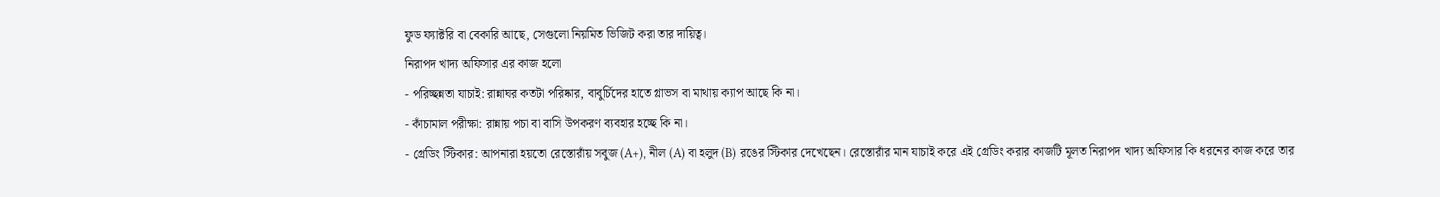ফুড ফ্যাক্টরি বা বেকারি আছে, সেগুলো নিয়মিত ভিজিট করা তার দায়িত্ব।
নিরাপদ খাদ্য অফিসার এর কাজ হলো
- পরিচ্ছন্নতা যাচাই: রান্নাঘর কতটা পরিষ্কার, বাবুর্চিদের হাতে গ্লাভস বা মাথায় ক্যাপ আছে কি না।
- কাঁচামাল পরীক্ষা: রান্নায় পচা বা বাসি উপকরণ ব্যবহার হচ্ছে কি না।
- গ্রেডিং স্টিকার: আপনারা হয়তো রেস্তোরাঁয় সবুজ (A+), নীল (A) বা হলুদ (B) রঙের স্টিকার দেখেছেন। রেস্তোরাঁর মান যাচাই করে এই গ্রেডিং করার কাজটি মূলত নিরাপদ খাদ্য অফিসার কি ধরনের কাজ করে তার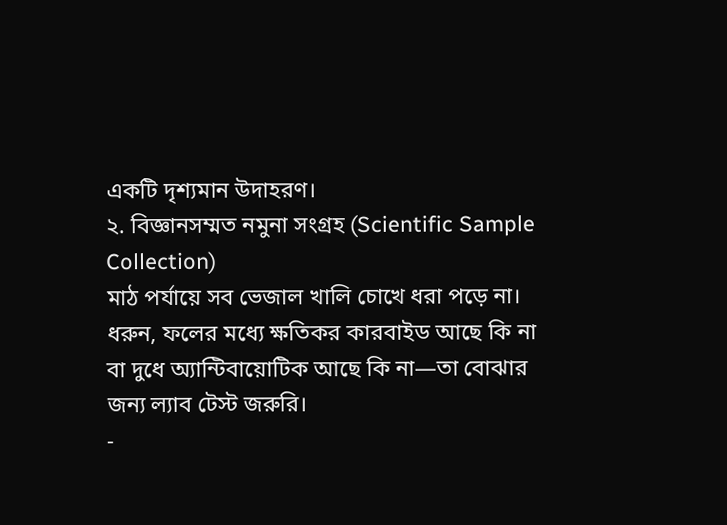একটি দৃশ্যমান উদাহরণ।
২. বিজ্ঞানসম্মত নমুনা সংগ্রহ (Scientific Sample Collection)
মাঠ পর্যায়ে সব ভেজাল খালি চোখে ধরা পড়ে না। ধরুন, ফলের মধ্যে ক্ষতিকর কারবাইড আছে কি না বা দুধে অ্যান্টিবায়োটিক আছে কি না—তা বোঝার জন্য ল্যাব টেস্ট জরুরি।
-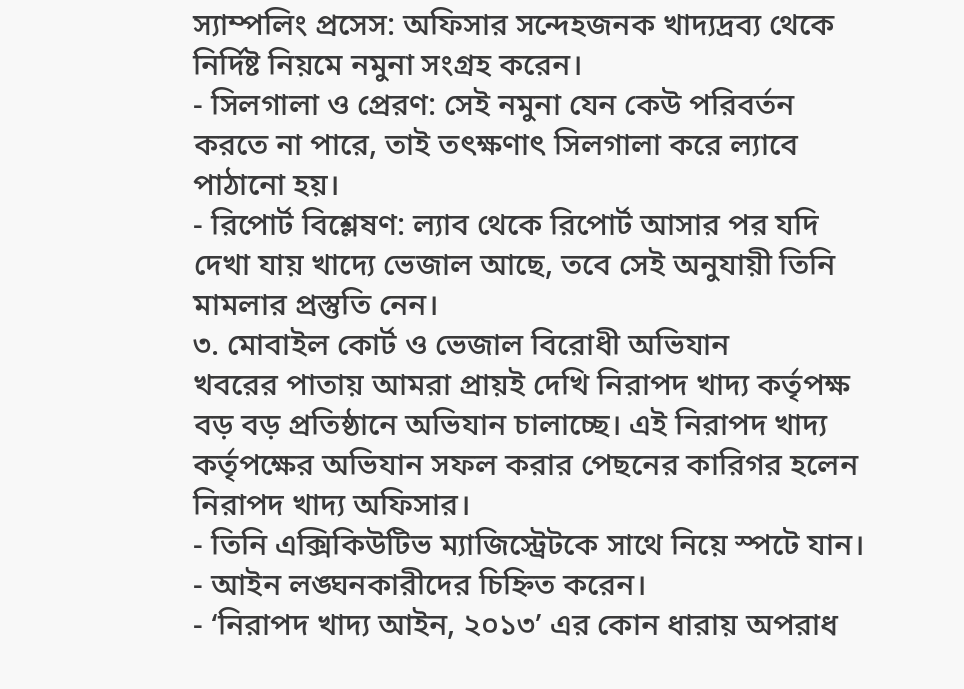স্যাম্পলিং প্রসেস: অফিসার সন্দেহজনক খাদ্যদ্রব্য থেকে নির্দিষ্ট নিয়মে নমুনা সংগ্রহ করেন।
- সিলগালা ও প্রেরণ: সেই নমুনা যেন কেউ পরিবর্তন করতে না পারে, তাই তৎক্ষণাৎ সিলগালা করে ল্যাবে পাঠানো হয়।
- রিপোর্ট বিশ্লেষণ: ল্যাব থেকে রিপোর্ট আসার পর যদি দেখা যায় খাদ্যে ভেজাল আছে, তবে সেই অনুযায়ী তিনি মামলার প্রস্তুতি নেন।
৩. মোবাইল কোর্ট ও ভেজাল বিরোধী অভিযান
খবরের পাতায় আমরা প্রায়ই দেখি নিরাপদ খাদ্য কর্তৃপক্ষ বড় বড় প্রতিষ্ঠানে অভিযান চালাচ্ছে। এই নিরাপদ খাদ্য কর্তৃপক্ষের অভিযান সফল করার পেছনের কারিগর হলেন নিরাপদ খাদ্য অফিসার।
- তিনি এক্সিকিউটিভ ম্যাজিস্ট্রেটকে সাথে নিয়ে স্পটে যান।
- আইন লঙ্ঘনকারীদের চিহ্নিত করেন।
- ‘নিরাপদ খাদ্য আইন, ২০১৩’ এর কোন ধারায় অপরাধ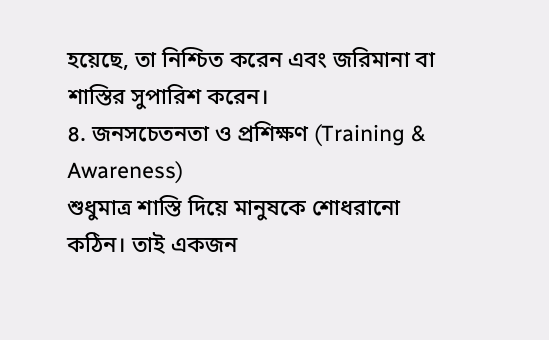হয়েছে, তা নিশ্চিত করেন এবং জরিমানা বা শাস্তির সুপারিশ করেন।
৪. জনসচেতনতা ও প্রশিক্ষণ (Training & Awareness)
শুধুমাত্র শাস্তি দিয়ে মানুষকে শোধরানো কঠিন। তাই একজন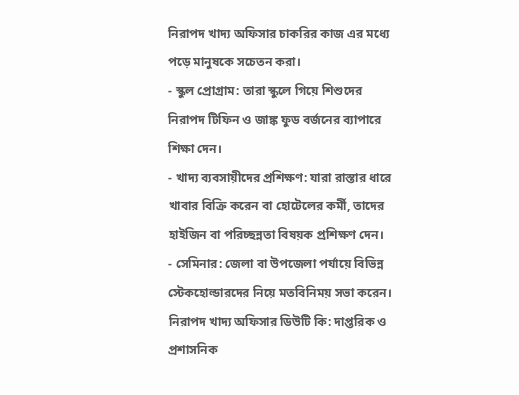নিরাপদ খাদ্য অফিসার চাকরির কাজ এর মধ্যে পড়ে মানুষকে সচেতন করা।
- স্কুল প্রোগ্রাম: তারা স্কুলে গিয়ে শিশুদের নিরাপদ টিফিন ও জাঙ্ক ফুড বর্জনের ব্যাপারে শিক্ষা দেন।
- খাদ্য ব্যবসায়ীদের প্রশিক্ষণ: যারা রাস্তার ধারে খাবার বিক্রি করেন বা হোটেলের কর্মী, তাদের হাইজিন বা পরিচ্ছন্নতা বিষয়ক প্রশিক্ষণ দেন।
- সেমিনার: জেলা বা উপজেলা পর্যায়ে বিভিন্ন স্টেকহোল্ডারদের নিয়ে মতবিনিময় সভা করেন।
নিরাপদ খাদ্য অফিসার ডিউটি কি: দাপ্তরিক ও প্রশাসনিক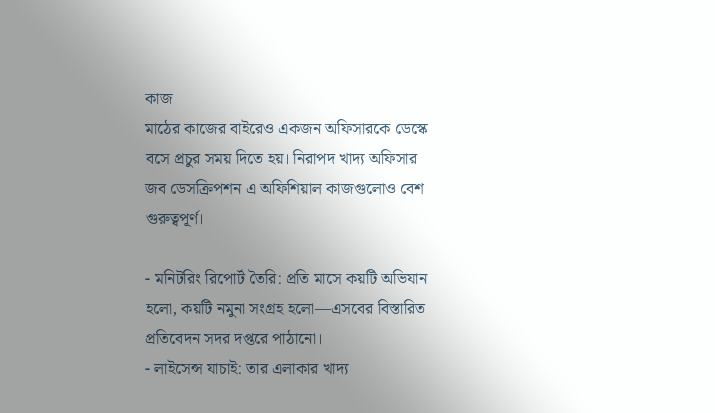কাজ
মাঠের কাজের বাইরেও একজন অফিসারকে ডেস্কে বসে প্রচুর সময় দিতে হয়। নিরাপদ খাদ্য অফিসার জব ডেসক্রিপশন এ অফিশিয়াল কাজগুলোও বেশ গুরুত্বপূর্ণ।

- মনিটরিং রিপোর্ট তৈরি: প্রতি মাসে কয়টি অভিযান হলো, কয়টি নমুনা সংগ্রহ হলো—এসবের বিস্তারিত প্রতিবেদন সদর দপ্তরে পাঠানো।
- লাইসেন্স যাচাই: তার এলাকার খাদ্য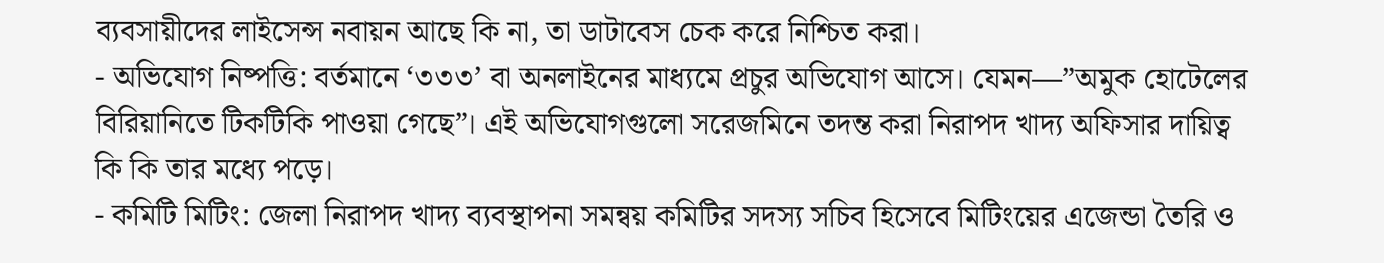ব্যবসায়ীদের লাইসেন্স নবায়ন আছে কি না, তা ডাটাবেস চেক করে নিশ্চিত করা।
- অভিযোগ নিষ্পত্তি: বর্তমানে ‘৩৩৩’ বা অনলাইনের মাধ্যমে প্রচুর অভিযোগ আসে। যেমন—”অমুক হোটেলের বিরিয়ানিতে টিকটিকি পাওয়া গেছে”। এই অভিযোগগুলো সরেজমিনে তদন্ত করা নিরাপদ খাদ্য অফিসার দায়িত্ব কি কি তার মধ্যে পড়ে।
- কমিটি মিটিং: জেলা নিরাপদ খাদ্য ব্যবস্থাপনা সমন্বয় কমিটির সদস্য সচিব হিসেবে মিটিংয়ের এজেন্ডা তৈরি ও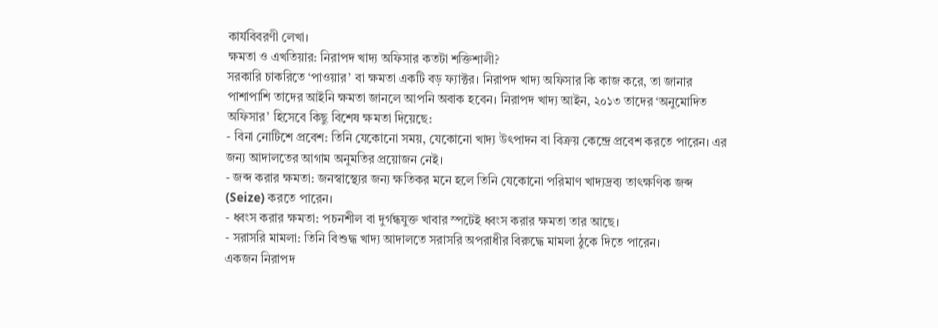কার্যবিবরণী লেখা।
ক্ষমতা ও এখতিয়ার: নিরাপদ খাদ্য অফিসার কতটা শক্তিশালী?
সরকারি চাকরিতে ‘পাওয়ার’ বা ক্ষমতা একটি বড় ফ্যাক্টর। নিরাপদ খাদ্য অফিসার কি কাজ করে, তা জানার পাশাপাশি তাদের আইনি ক্ষমতা জানলে আপনি অবাক হবেন। নিরাপদ খাদ্য আইন, ২০১৩ তাদের ‘অনুমোদিত অফিসার’ হিসেবে কিছু বিশেষ ক্ষমতা দিয়েছে:
- বিনা নোটিশে প্রবেশ: তিনি যেকোনো সময়, যেকোনো খাদ্য উৎপাদন বা বিক্রয় কেন্দ্রে প্রবেশ করতে পারেন। এর জন্য আদালতের আগাম অনুমতির প্রয়োজন নেই।
- জব্দ করার ক্ষমতা: জনস্বাস্থ্যের জন্য ক্ষতিকর মনে হলে তিনি যেকোনো পরিমাণ খাদ্যদ্রব্য তাৎক্ষণিক জব্দ (Seize) করতে পারেন।
- ধ্বংস করার ক্ষমতা: পচনশীল বা দুর্গন্ধযুক্ত খাবার স্পটেই ধ্বংস করার ক্ষমতা তার আছে।
- সরাসরি মামলা: তিনি বিশুদ্ধ খাদ্য আদালতে সরাসরি অপরাধীর বিরুদ্ধে মামলা ঠুকে দিতে পারেন।
একজন নিরাপদ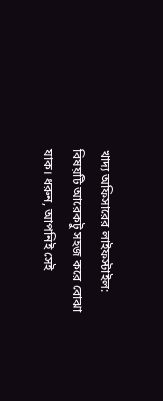খাদ্য অফিসারের লাইফস্টাইল:
বিষয়টি আরেকটু সহজ করে বোঝা যাক। ধরুন, আপনিই সেই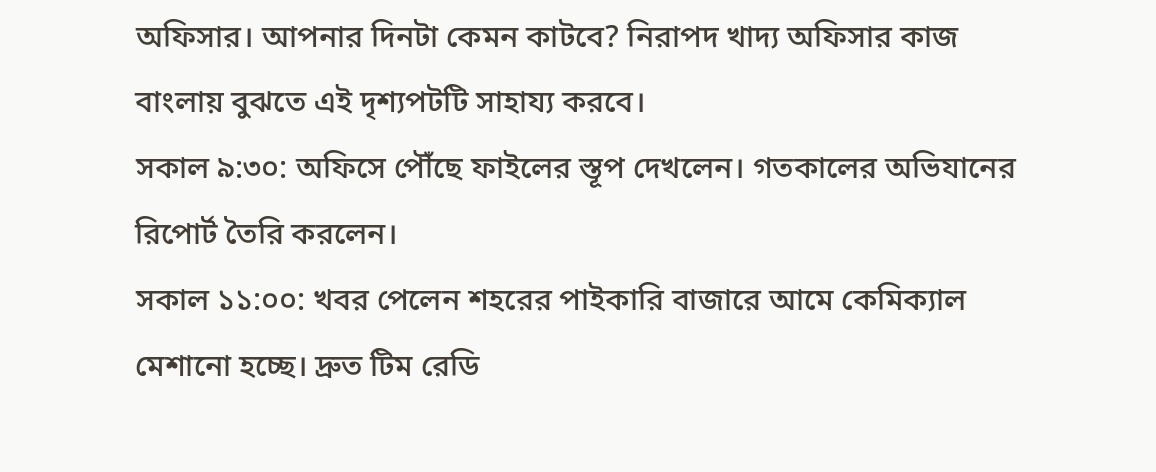অফিসার। আপনার দিনটা কেমন কাটবে? নিরাপদ খাদ্য অফিসার কাজ বাংলায় বুঝতে এই দৃশ্যপটটি সাহায্য করবে।
সকাল ৯:৩০: অফিসে পৌঁছে ফাইলের স্তূপ দেখলেন। গতকালের অভিযানের রিপোর্ট তৈরি করলেন।
সকাল ১১:০০: খবর পেলেন শহরের পাইকারি বাজারে আমে কেমিক্যাল মেশানো হচ্ছে। দ্রুত টিম রেডি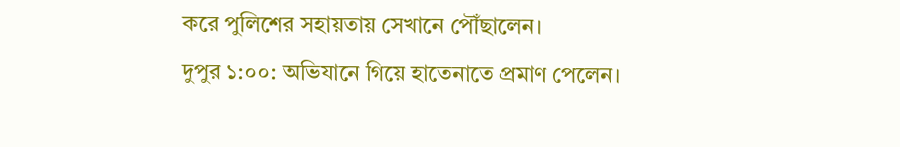করে পুলিশের সহায়তায় সেখানে পৌঁছালেন।
দুপুর ১:০০: অভিযানে গিয়ে হাতেনাতে প্রমাণ পেলেন।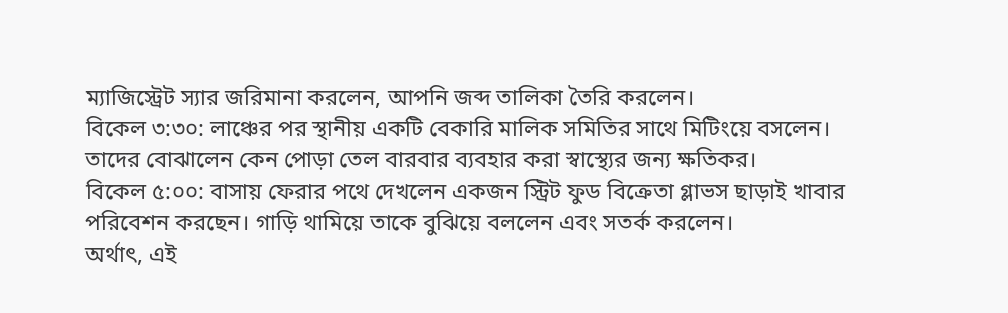ম্যাজিস্ট্রেট স্যার জরিমানা করলেন, আপনি জব্দ তালিকা তৈরি করলেন।
বিকেল ৩:৩০: লাঞ্চের পর স্থানীয় একটি বেকারি মালিক সমিতির সাথে মিটিংয়ে বসলেন। তাদের বোঝালেন কেন পোড়া তেল বারবার ব্যবহার করা স্বাস্থ্যের জন্য ক্ষতিকর।
বিকেল ৫:০০: বাসায় ফেরার পথে দেখলেন একজন স্ট্রিট ফুড বিক্রেতা গ্লাভস ছাড়াই খাবার পরিবেশন করছেন। গাড়ি থামিয়ে তাকে বুঝিয়ে বললেন এবং সতর্ক করলেন।
অর্থাৎ, এই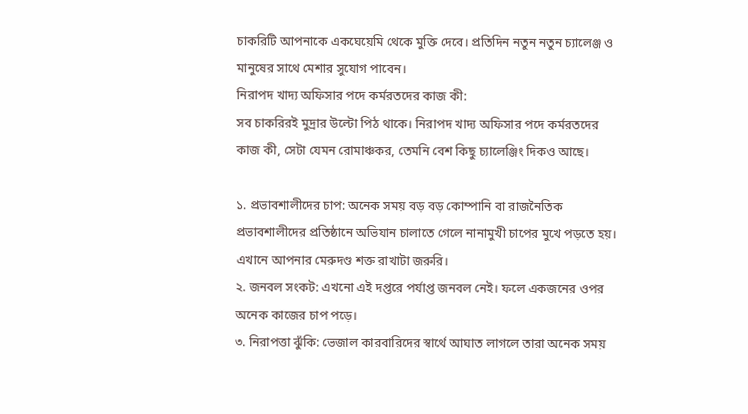চাকরিটি আপনাকে একঘেয়েমি থেকে মুক্তি দেবে। প্রতিদিন নতুন নতুন চ্যালেঞ্জ ও মানুষের সাথে মেশার সুযোগ পাবেন।
নিরাপদ খাদ্য অফিসার পদে কর্মরতদের কাজ কী:
সব চাকরিরই মুদ্রার উল্টো পিঠ থাকে। নিরাপদ খাদ্য অফিসার পদে কর্মরতদের কাজ কী, সেটা যেমন রোমাঞ্চকর, তেমনি বেশ কিছু চ্যালেঞ্জিং দিকও আছে।

১. প্রভাবশালীদের চাপ: অনেক সময় বড় বড় কোম্পানি বা রাজনৈতিক প্রভাবশালীদের প্রতিষ্ঠানে অভিযান চালাতে গেলে নানামুখী চাপের মুখে পড়তে হয়। এখানে আপনার মেরুদণ্ড শক্ত রাখাটা জরুরি।
২. জনবল সংকট: এখনো এই দপ্তরে পর্যাপ্ত জনবল নেই। ফলে একজনের ওপর অনেক কাজের চাপ পড়ে।
৩. নিরাপত্তা ঝুঁকি: ভেজাল কারবারিদের স্বার্থে আঘাত লাগলে তারা অনেক সময়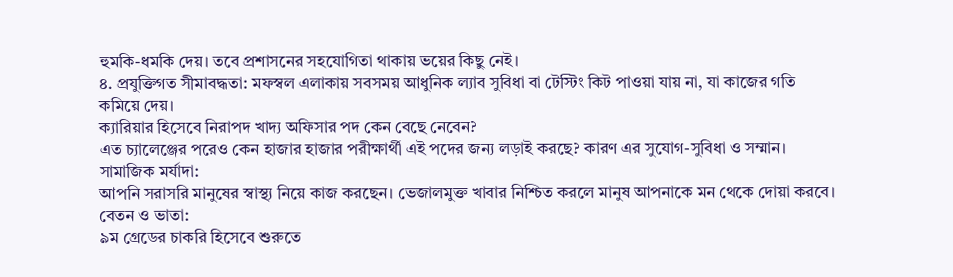হুমকি-ধমকি দেয়। তবে প্রশাসনের সহযোগিতা থাকায় ভয়ের কিছু নেই।
৪. প্রযুক্তিগত সীমাবদ্ধতা: মফস্বল এলাকায় সবসময় আধুনিক ল্যাব সুবিধা বা টেস্টিং কিট পাওয়া যায় না, যা কাজের গতি কমিয়ে দেয়।
ক্যারিয়ার হিসেবে নিরাপদ খাদ্য অফিসার পদ কেন বেছে নেবেন?
এত চ্যালেঞ্জের পরেও কেন হাজার হাজার পরীক্ষার্থী এই পদের জন্য লড়াই করছে? কারণ এর সুযোগ-সুবিধা ও সম্মান।
সামাজিক মর্যাদা:
আপনি সরাসরি মানুষের স্বাস্থ্য নিয়ে কাজ করছেন। ভেজালমুক্ত খাবার নিশ্চিত করলে মানুষ আপনাকে মন থেকে দোয়া করবে।
বেতন ও ভাতা:
৯ম গ্রেডের চাকরি হিসেবে শুরুতে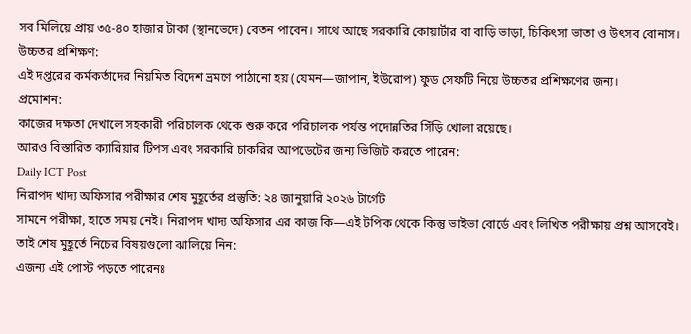সব মিলিয়ে প্রায় ৩৫-৪০ হাজার টাকা (স্থানভেদে) বেতন পাবেন। সাথে আছে সরকারি কোয়ার্টার বা বাড়ি ভাড়া, চিকিৎসা ভাতা ও উৎসব বোনাস।
উচ্চতর প্রশিক্ষণ:
এই দপ্তরের কর্মকর্তাদের নিয়মিত বিদেশ ভ্রমণে পাঠানো হয় (যেমন—জাপান, ইউরোপ) ফুড সেফটি নিয়ে উচ্চতর প্রশিক্ষণের জন্য।
প্রমোশন:
কাজের দক্ষতা দেখালে সহকারী পরিচালক থেকে শুরু করে পরিচালক পর্যন্ত পদোন্নতির সিঁড়ি খোলা রয়েছে।
আরও বিস্তারিত ক্যারিয়ার টিপস এবং সরকারি চাকরির আপডেটের জন্য ভিজিট করতে পারেন:
Daily ICT Post
নিরাপদ খাদ্য অফিসার পরীক্ষার শেষ মুহূর্তের প্রস্তুতি: ২৪ জানুয়ারি ২০২৬ টার্গেট
সামনে পরীক্ষা, হাতে সময় নেই। নিরাপদ খাদ্য অফিসার এর কাজ কি—এই টপিক থেকে কিন্তু ভাইভা বোর্ডে এবং লিখিত পরীক্ষায় প্রশ্ন আসবেই। তাই শেষ মুহূর্তে নিচের বিষয়গুলো ঝালিয়ে নিন:
এজন্য এই পোস্ট পড়তে পারেনঃ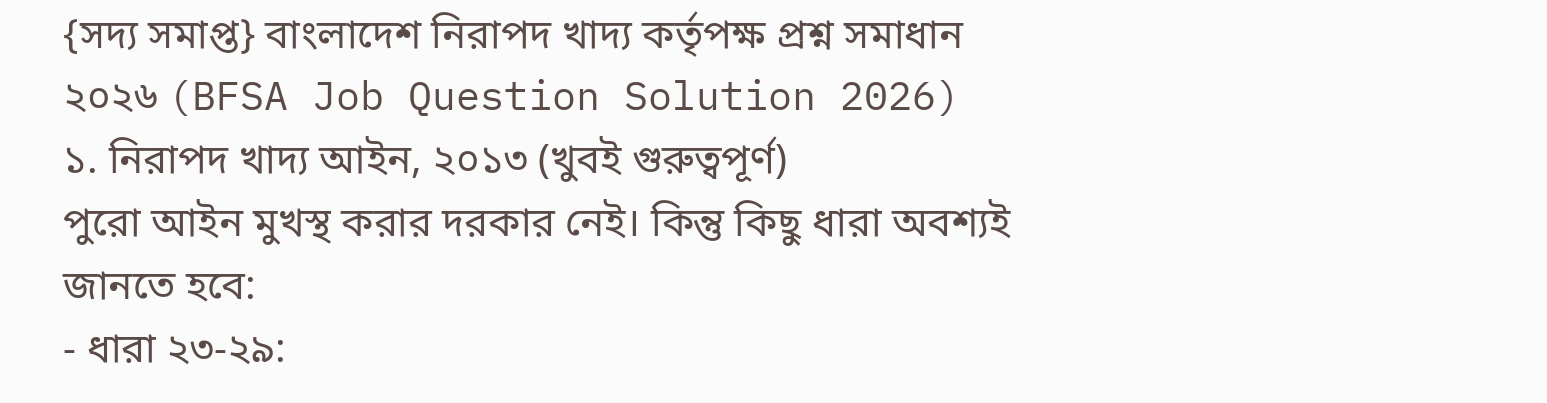{সদ্য সমাপ্ত} বাংলাদেশ নিরাপদ খাদ্য কর্তৃপক্ষ প্রশ্ন সমাধান ২০২৬ (BFSA Job Question Solution 2026)
১. নিরাপদ খাদ্য আইন, ২০১৩ (খুবই গুরুত্বপূর্ণ)
পুরো আইন মুখস্থ করার দরকার নেই। কিন্তু কিছু ধারা অবশ্যই জানতে হবে:
- ধারা ২৩-২৯: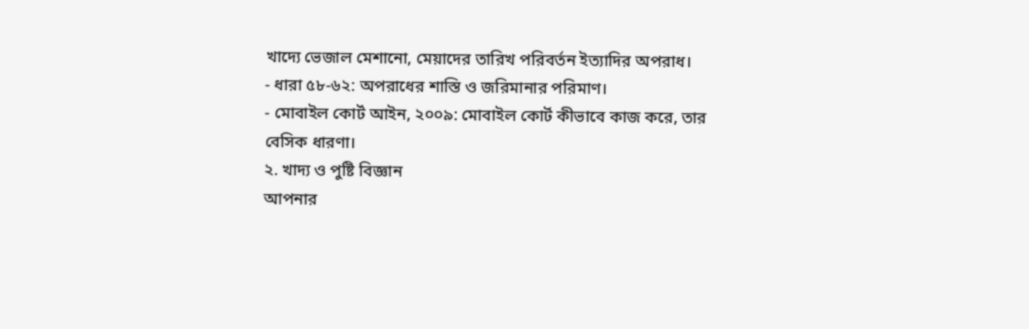খাদ্যে ভেজাল মেশানো, মেয়াদের তারিখ পরিবর্তন ইত্যাদির অপরাধ।
- ধারা ৫৮-৬২: অপরাধের শাস্তি ও জরিমানার পরিমাণ।
- মোবাইল কোর্ট আইন, ২০০৯: মোবাইল কোর্ট কীভাবে কাজ করে, তার বেসিক ধারণা।
২. খাদ্য ও পুষ্টি বিজ্ঞান
আপনার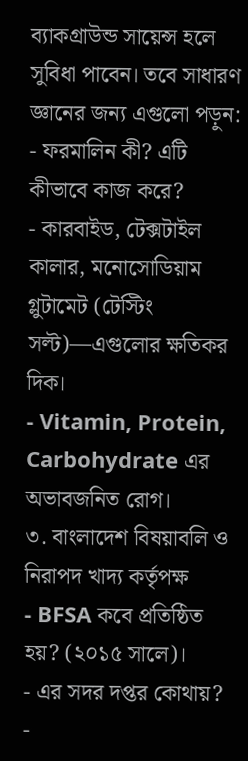ব্যাকগ্রাউন্ড সায়েন্স হলে সুবিধা পাবেন। তবে সাধারণ জ্ঞানের জন্য এগুলো পড়ুন:
- ফরমালিন কী? এটি কীভাবে কাজ করে?
- কারবাইড, টেক্সটাইল কালার, মনোসোডিয়াম গ্লুটামেট (টেস্টিং সল্ট)—এগুলোর ক্ষতিকর দিক।
- Vitamin, Protein, Carbohydrate এর অভাবজনিত রোগ।
৩. বাংলাদেশ বিষয়াবলি ও নিরাপদ খাদ্য কর্তৃপক্ষ
- BFSA কবে প্রতিষ্ঠিত হয়? (২০১৫ সালে)।
- এর সদর দপ্তর কোথায়?
-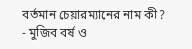বর্তমান চেয়ারম্যানের নাম কী?
- মুজিব বর্ষ ও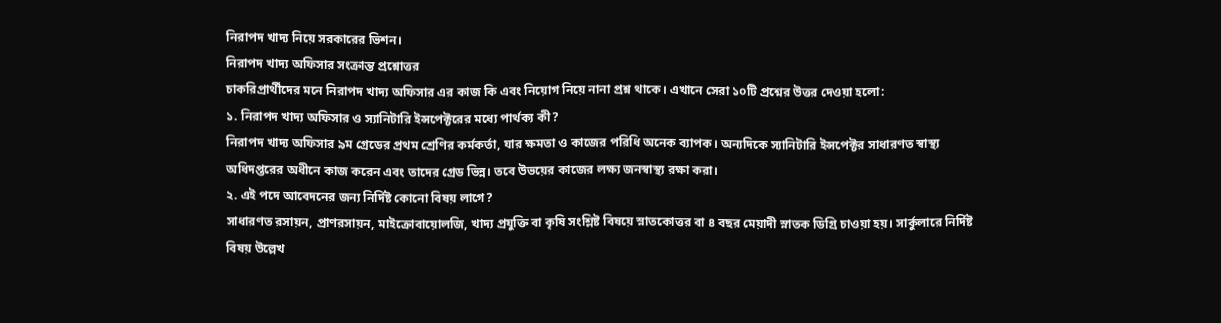নিরাপদ খাদ্য নিয়ে সরকারের ভিশন।
নিরাপদ খাদ্য অফিসার সংক্রান্ত প্রশ্নোত্তর
চাকরিপ্রার্থীদের মনে নিরাপদ খাদ্য অফিসার এর কাজ কি এবং নিয়োগ নিয়ে নানা প্রশ্ন থাকে। এখানে সেরা ১০টি প্রশ্নের উত্তর দেওয়া হলো:
১. নিরাপদ খাদ্য অফিসার ও স্যানিটারি ইন্সপেক্টরের মধ্যে পার্থক্য কী?
নিরাপদ খাদ্য অফিসার ৯ম গ্রেডের প্রথম শ্রেণির কর্মকর্তা, যার ক্ষমতা ও কাজের পরিধি অনেক ব্যাপক। অন্যদিকে স্যানিটারি ইন্সপেক্টর সাধারণত স্বাস্থ্য অধিদপ্তরের অধীনে কাজ করেন এবং তাদের গ্রেড ভিন্ন। তবে উভয়ের কাজের লক্ষ্য জনস্বাস্থ্য রক্ষা করা।
২. এই পদে আবেদনের জন্য নির্দিষ্ট কোনো বিষয় লাগে?
সাধারণত রসায়ন, প্রাণরসায়ন, মাইক্রোবায়োলজি, খাদ্য প্রযুক্তি বা কৃষি সংশ্লিষ্ট বিষয়ে স্নাতকোত্তর বা ৪ বছর মেয়াদী স্নাতক ডিগ্রি চাওয়া হয়। সার্কুলারে নির্দিষ্ট বিষয় উল্লেখ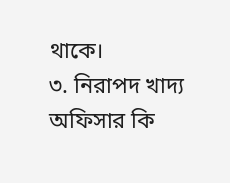থাকে।
৩. নিরাপদ খাদ্য অফিসার কি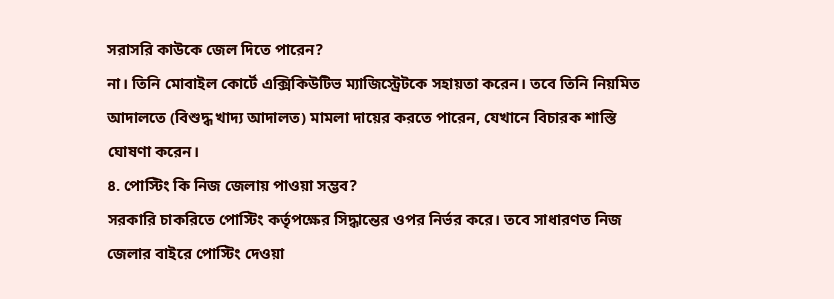সরাসরি কাউকে জেল দিতে পারেন?
না। তিনি মোবাইল কোর্টে এক্সিকিউটিভ ম্যাজিস্ট্রেটকে সহায়তা করেন। তবে তিনি নিয়মিত আদালতে (বিশুদ্ধ খাদ্য আদালত) মামলা দায়ের করতে পারেন, যেখানে বিচারক শাস্তি ঘোষণা করেন।
৪. পোস্টিং কি নিজ জেলায় পাওয়া সম্ভব?
সরকারি চাকরিতে পোস্টিং কর্তৃপক্ষের সিদ্ধান্তের ওপর নির্ভর করে। তবে সাধারণত নিজ জেলার বাইরে পোস্টিং দেওয়া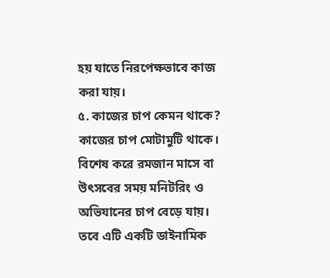হয় যাতে নিরপেক্ষভাবে কাজ করা যায়।
৫. কাজের চাপ কেমন থাকে?
কাজের চাপ মোটামুটি থাকে। বিশেষ করে রমজান মাসে বা উৎসবের সময় মনিটরিং ও অভিযানের চাপ বেড়ে যায়। তবে এটি একটি ডাইনামিক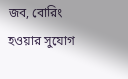জব, বোরিং হওয়ার সুযোগ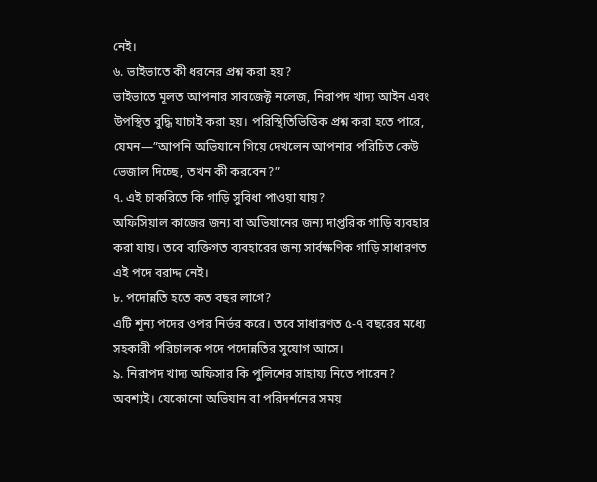নেই।
৬. ভাইভাতে কী ধরনের প্রশ্ন করা হয়?
ভাইভাতে মূলত আপনার সাবজেক্ট নলেজ, নিরাপদ খাদ্য আইন এবং উপস্থিত বুদ্ধি যাচাই করা হয়। পরিস্থিতিভিত্তিক প্রশ্ন করা হতে পারে, যেমন—”আপনি অভিযানে গিয়ে দেখলেন আপনার পরিচিত কেউ ভেজাল দিচ্ছে, তখন কী করবেন?”
৭. এই চাকরিতে কি গাড়ি সুবিধা পাওয়া যায়?
অফিসিয়াল কাজের জন্য বা অভিযানের জন্য দাপ্তরিক গাড়ি ব্যবহার করা যায়। তবে ব্যক্তিগত ব্যবহারের জন্য সার্বক্ষণিক গাড়ি সাধারণত এই পদে বরাদ্দ নেই।
৮. পদোন্নতি হতে কত বছর লাগে?
এটি শূন্য পদের ওপর নির্ভর করে। তবে সাধারণত ৫-৭ বছরের মধ্যে সহকারী পরিচালক পদে পদোন্নতির সুযোগ আসে।
৯. নিরাপদ খাদ্য অফিসার কি পুলিশের সাহায্য নিতে পারেন?
অবশ্যই। যেকোনো অভিযান বা পরিদর্শনের সময়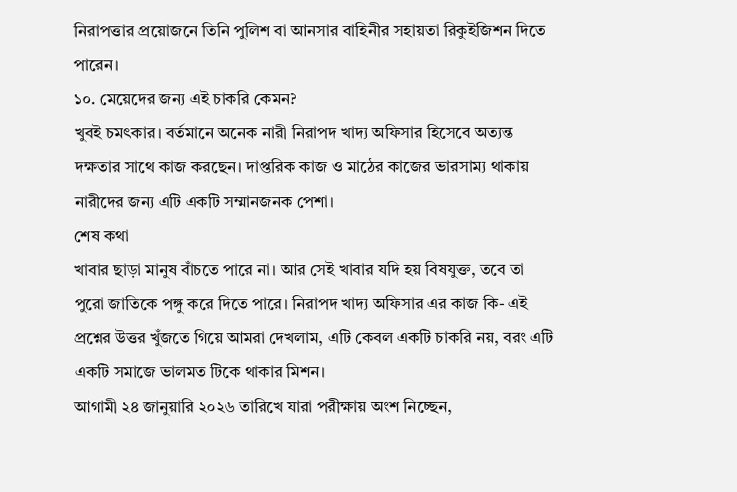নিরাপত্তার প্রয়োজনে তিনি পুলিশ বা আনসার বাহিনীর সহায়তা রিকুইজিশন দিতে পারেন।
১০. মেয়েদের জন্য এই চাকরি কেমন?
খুবই চমৎকার। বর্তমানে অনেক নারী নিরাপদ খাদ্য অফিসার হিসেবে অত্যন্ত দক্ষতার সাথে কাজ করছেন। দাপ্তরিক কাজ ও মাঠের কাজের ভারসাম্য থাকায় নারীদের জন্য এটি একটি সম্মানজনক পেশা।
শেষ কথা
খাবার ছাড়া মানুষ বাঁচতে পারে না। আর সেই খাবার যদি হয় বিষযুক্ত, তবে তা পুরো জাতিকে পঙ্গু করে দিতে পারে। নিরাপদ খাদ্য অফিসার এর কাজ কি- এই প্রশ্নের উত্তর খুঁজতে গিয়ে আমরা দেখলাম, এটি কেবল একটি চাকরি নয়, বরং এটি একটি সমাজে ভালমত টিকে থাকার মিশন।
আগামী ২৪ জানুয়ারি ২০২৬ তারিখে যারা পরীক্ষায় অংশ নিচ্ছেন,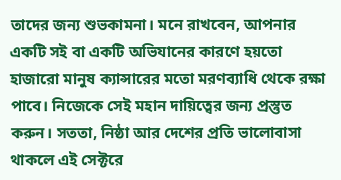তাদের জন্য শুভকামনা। মনে রাখবেন, আপনার একটি সই বা একটি অভিযানের কারণে হয়তো হাজারো মানুষ ক্যান্সারের মতো মরণব্যাধি থেকে রক্ষা পাবে। নিজেকে সেই মহান দায়িত্বের জন্য প্রস্তুত করুন। সততা, নিষ্ঠা আর দেশের প্রতি ভালোবাসা থাকলে এই সেক্টরে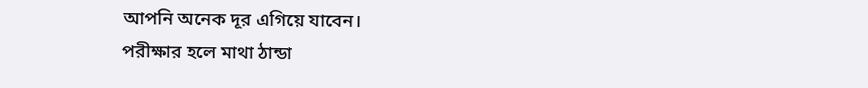আপনি অনেক দূর এগিয়ে যাবেন।
পরীক্ষার হলে মাথা ঠান্ডা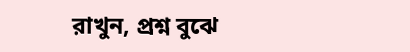রাখুন, প্রশ্ন বুঝে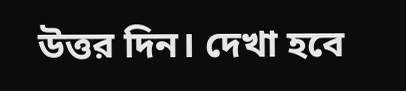উত্তর দিন। দেখা হবে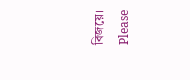বিজয়ে।
Please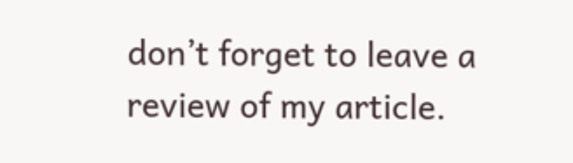don’t forget to leave a review of my article.